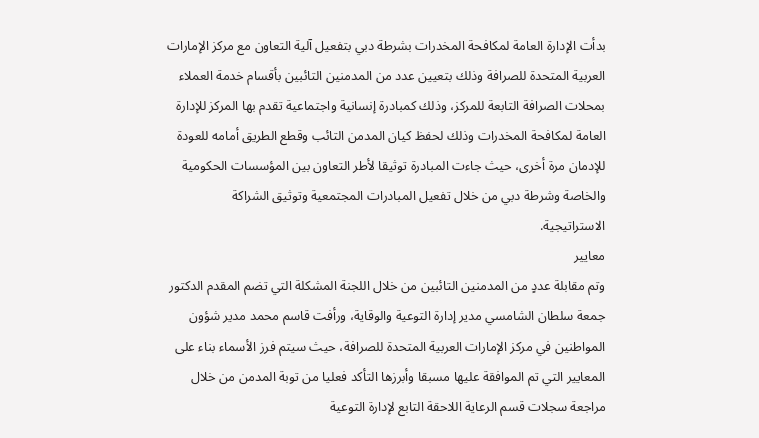بدأت الإدارة العامة لمكافحة المخدرات بشرطة دبي بتفعيل آلية التعاون مع مركز الإمارات العربية المتحدة للصرافة وذلك بتعيين عدد من المدمنين التائبين بأقسام خدمة العملاء بمحلات الصرافة التابعة للمركز، وذلك كمبادرة إنسانية واجتماعية تقدم بها المركز للإدارة العامة لمكافحة المخدرات وذلك لحفظ كيان المدمن التائب وقطع الطريق أمامه للعودة للإدمان مرة أخرى، حيث جاءت المبادرة توثيقا لأطر التعاون بين المؤسسات الحكومية والخاصة وشرطة دبي من خلال تفعيل المبادرات المجتمعية وتوثيق الشراكة الاستراتيجية.
معايير
وتم مقابلة عددٍ من المدمنين التائبين من خلال اللجنة المشكلة التي تضم المقدم الدكتور جمعة سلطان الشامسي مدير إدارة التوعية والوقاية، ورأفت قاسم محمد مدير شؤون المواطنين في مركز الإمارات العربية المتحدة للصرافة، حيث سيتم فرز الأسماء بناء على المعايير التي تم الموافقة عليها مسبقا وأبرزها التأكد فعليا من توبة المدمن من خلال مراجعة سجلات قسم الرعاية اللاحقة التابع لإدارة التوعية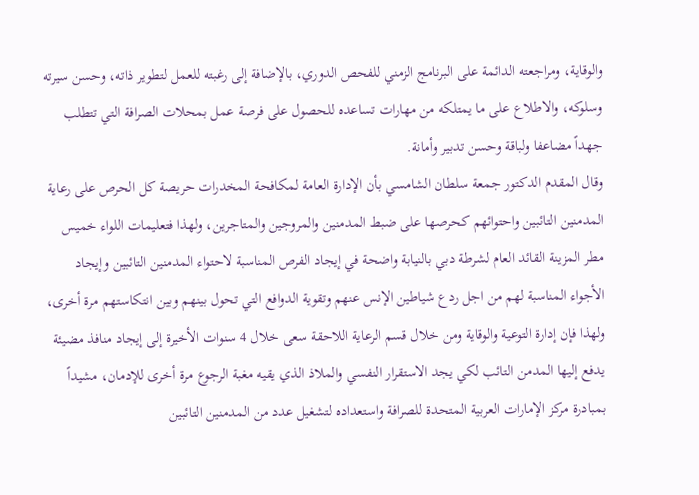والوقاية، ومراجعته الدائمة على البرنامج الزمني للفحص الدوري، بالإضافة إلى رغبته للعمل لتطوير ذاته، وحسن سيرته وسلوكه، والاطلاع على ما يمتلكه من مهارات تساعده للحصول على فرصة عمل بمحلات الصرافة التي تتطلب جهداً مضاعفا ولباقة وحسن تدبير وأمانة.
وقال المقدم الدكتور جمعة سلطان الشامسي بأن الإدارة العامة لمكافحة المخدرات حريصة كل الحرص على رعاية المدمنين التائبين واحتوائهم كحرصها على ضبط المدمنين والمروجين والمتاجرين، ولهذا فتعليمات اللواء خميس مطر المزينة القائد العام لشرطة دبي بالنيابة واضحة في إيجاد الفرص المناسبة لاحتواء المدمنين التائبين وإيجاد الأجواء المناسبة لهم من اجل ردع شياطين الإنس عنهم وتقوية الدوافع التي تحول بينهم وبين انتكاستهم مرة أخرى، ولهذا فإن إدارة التوعية والوقاية ومن خلال قسم الرعاية اللاحقة سعى خلال 4 سنوات الأخيرة إلى إيجاد منافذ مضيئة يدفع إليها المدمن التائب لكي يجد الاستقرار النفسي والملاذ الذي يقيه مغبة الرجوع مرة أخرى للإدمان، مشيداً بمبادرة مركز الإمارات العربية المتحدة للصرافة واستعداده لتشغيل عدد من المدمنين التائبين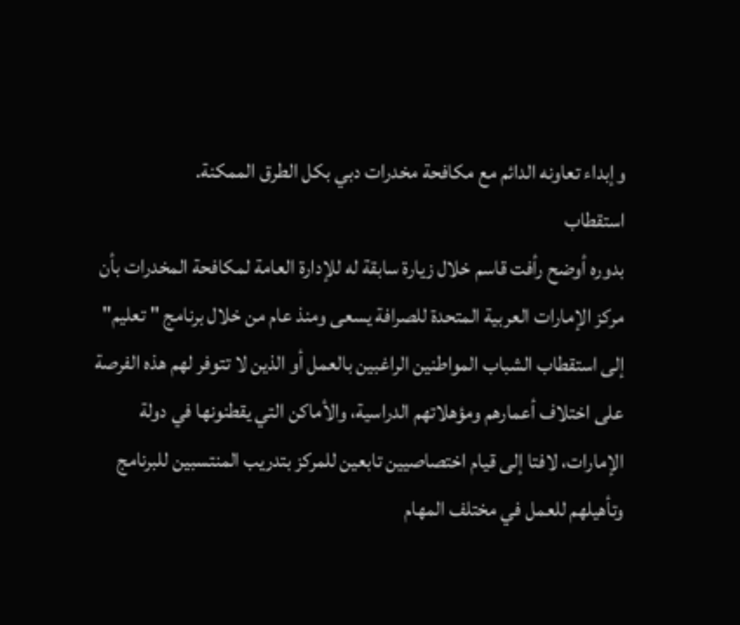وإبداء تعاونه الدائم مع مكافحة مخدرات دبي بكل الطرق الممكنة.
استقطاب
بدوره أوضح رأفت قاسم خلال زيارة سابقة له للإدارة العامة لمكافحة المخدرات بأن مركز الإمارات العربية المتحدة للصرافة يسعى ومنذ عام من خلال برنامج " تعليم" إلى استقطاب الشباب المواطنين الراغبين بالعمل أو الذين لا تتوفر لهم هذه الفرصة على اختلاف أعمارهم ومؤهلاتهم الدراسية، والأماكن التي يقطنونها في دولة الإمارات، لافتا إلى قيام اختصاصيين تابعين للمركز بتدريب المنتسبين للبرنامج وتأهيلهم للعمل في مختلف المهام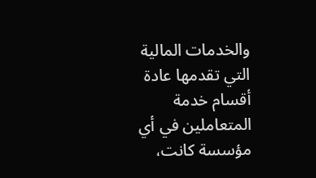والخدمات المالية التي تقدمها عادة أقسام خدمة المتعاملين في أي مؤسسة كانت،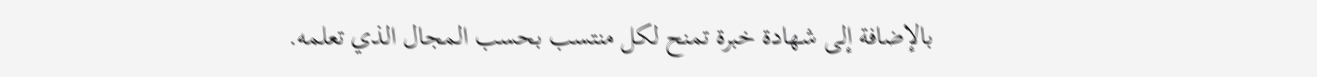بالإضافة إلى شهادة خبرة تمنح لكل منتسب بحسب المجال الذي تعلمه.